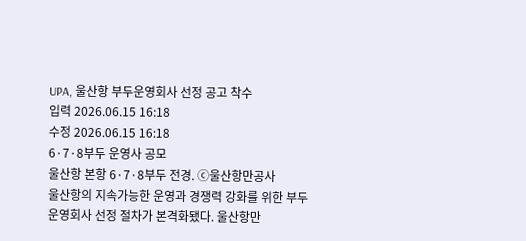UPA, 울산항 부두운영회사 선정 공고 착수
입력 2026.06.15 16:18
수정 2026.06.15 16:18
6·7·8부두 운영사 공모
울산항 본항 6·7·8부두 전경. ⓒ울산항만공사
울산항의 지속가능한 운영과 경쟁력 강화를 위한 부두운영회사 선정 절차가 본격화됐다. 울산항만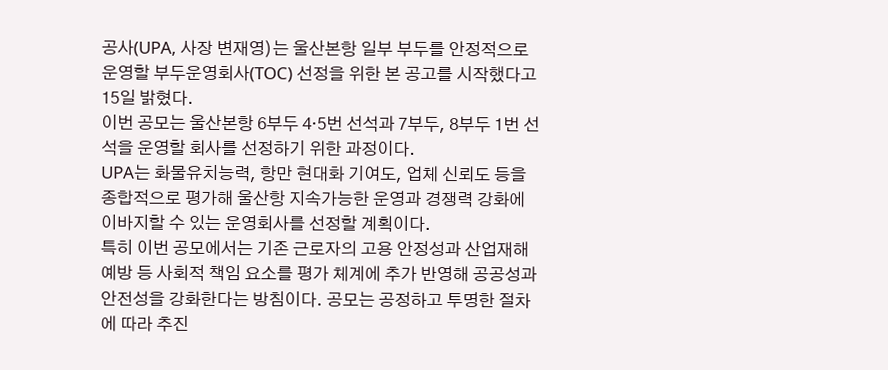공사(UPA, 사장 변재영)는 울산본항 일부 부두를 안정적으로 운영할 부두운영회사(TOC) 선정을 위한 본 공고를 시작했다고 15일 밝혔다.
이번 공모는 울산본항 6부두 4·5번 선석과 7부두, 8부두 1번 선석을 운영할 회사를 선정하기 위한 과정이다.
UPA는 화물유치능력, 항만 현대화 기여도, 업체 신뢰도 등을 종합적으로 평가해 울산항 지속가능한 운영과 경쟁력 강화에 이바지할 수 있는 운영회사를 선정할 계획이다.
특히 이번 공모에서는 기존 근로자의 고용 안정성과 산업재해 예방 등 사회적 책임 요소를 평가 체계에 추가 반영해 공공성과 안전성을 강화한다는 방침이다. 공모는 공정하고 투명한 절차에 따라 추진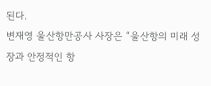된다.
변재영 울산항만공사 사장은 “울산항의 미래 성장과 안정적인 항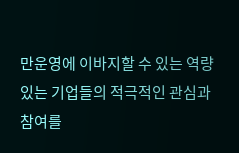만운영에 이바지할 수 있는 역량 있는 기업들의 적극적인 관심과 참여를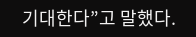기대한다”고 말했다.